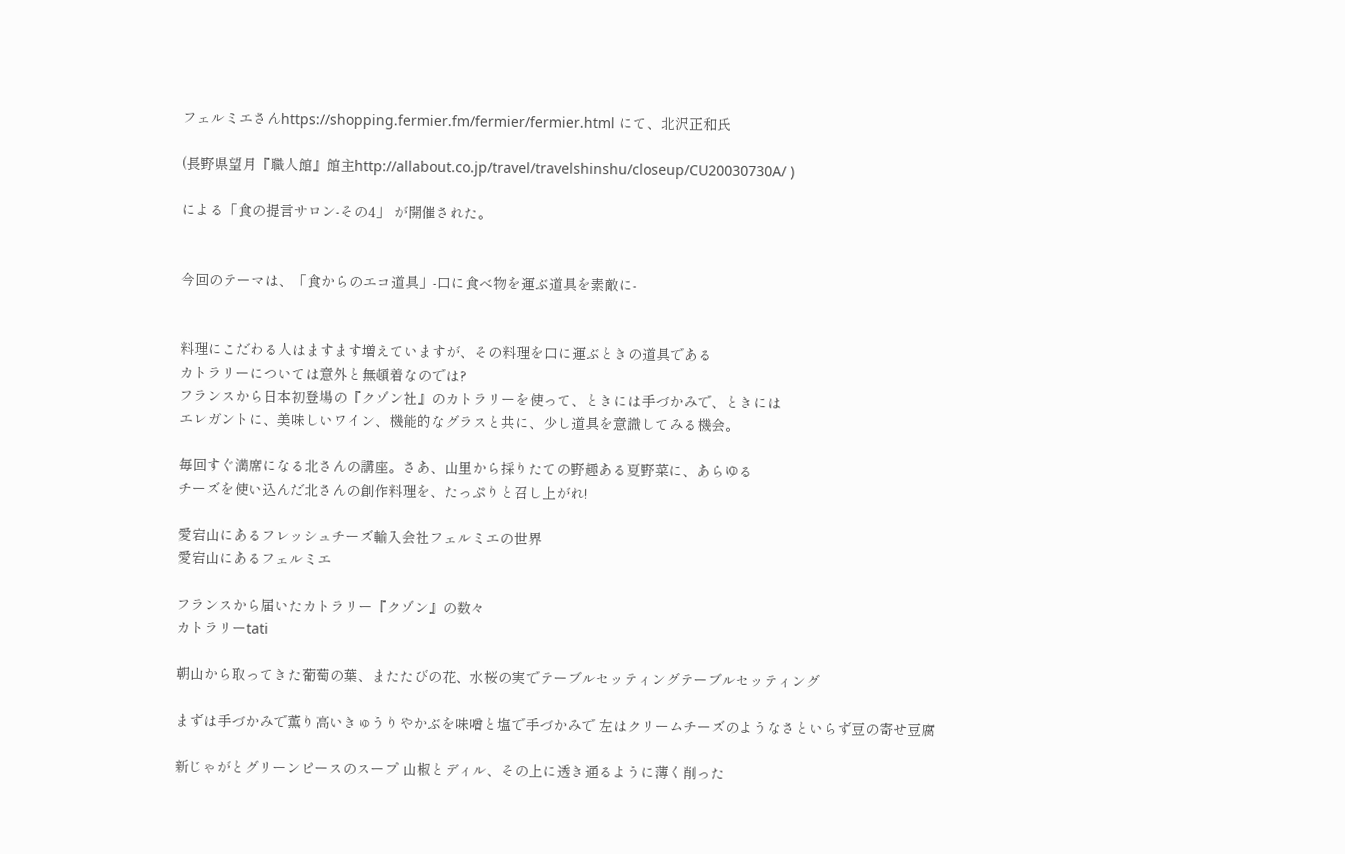フェルミエさんhttps://shopping.fermier.fm/fermier/fermier.html にて、北沢正和氏

(長野県望月『職人館』館主http://allabout.co.jp/travel/travelshinshu/closeup/CU20030730A/ )

による「食の提言サロン-その4」 が開催された。


今回のテーマは、「食からのエコ道具」-口に食べ物を運ぶ道具を素敵に-


料理にこだわる人はますます増えていますが、その料理を口に運ぶときの道具である
カトラリーについては意外と無頓着なのでは?
フランスから日本初登場の『クゾン社』のカトラリーを使って、ときには手づかみで、ときには
エレガントに、美味しいワイン、機能的なグラスと共に、少し道具を意識してみる機会。

毎回すぐ満席になる北さんの講座。さあ、山里から採りたての野趣ある夏野菜に、あらゆる
チーズを使い込んだ北さんの創作料理を、たっぷりと召し上がれ!

愛宕山にあるフレッシュチーズ輸入会社フェルミエの世界
愛宕山にあるフェルミエ

フランスから届いたカトラリー『クゾン』の数々
カトラリーtati

朝山から取ってきた葡萄の葉、またたびの花、水桜の実でテーブルセッティングテーブルセッティング

まずは手づかみで薫り高いきゅうりやかぶを味噌と塩で手づかみで 左はクリームチーズのようなさといらず豆の寄せ豆腐

新じゃがとグリーンピースのスープ 山椒とディル、その上に透き通るように薄く削った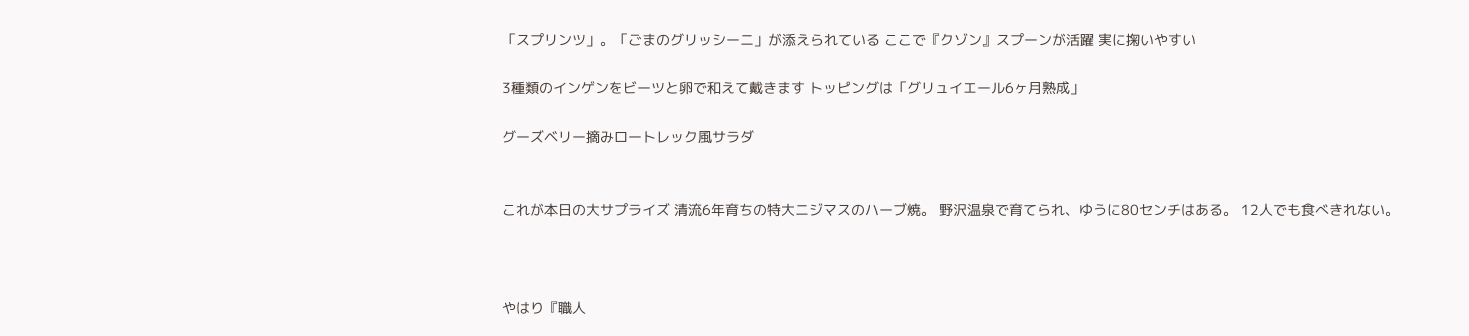「スプリンツ」。「ごまのグリッシーニ」が添えられている ここで『クゾン』スプーンが活躍 実に掬いやすい

3種類のインゲンをビーツと卵で和えて戴きます トッピングは「グリュイエール6ヶ月熟成」

グーズベリー摘みロートレック風サラダ


これが本日の大サプライズ 清流6年育ちの特大ニジマスのハーブ焼。 野沢温泉で育てられ、ゆうに80センチはある。 12人でも食べきれない。



やはり『職人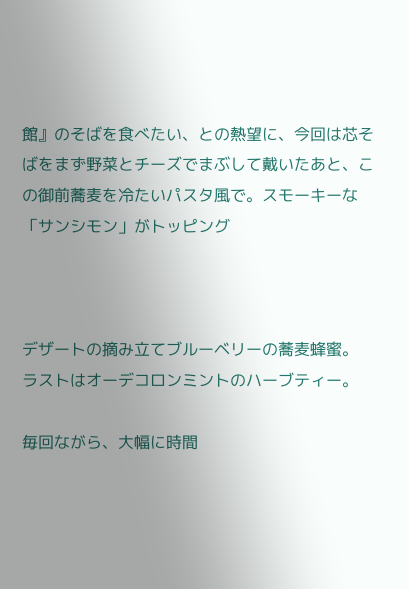館』のそばを食べたい、との熱望に、今回は芯そばをまず野菜とチーズでまぶして戴いたあと、この御前蕎麦を冷たいパスタ風で。スモーキーな「サンシモン」がトッピング



デザートの摘み立てブルーベリーの蕎麦蜂蜜。 ラストはオーデコロンミントのハーブティー。

毎回ながら、大幅に時間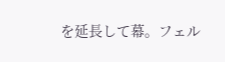を延長して幕。フェル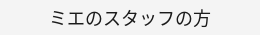ミエのスタッフの方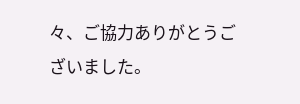々、ご協力ありがとうございました。